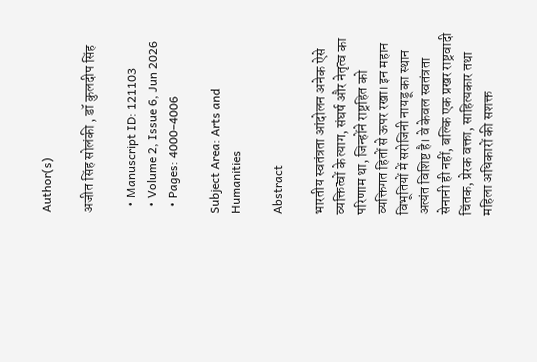Author(s)

अजीत सिंह सोलंकी , डॉ कुलदीप सिंह

  • Manuscript ID: 121103
  • Volume 2, Issue 6, Jun 2026
  • Pages: 4000–4006

Subject Area: Arts and Humanities

Abstract

भारतीय स्वतंत्रता आंदोलन अनेक ऐसे व्यक्तित्वों के त्याग, संघर्ष और नेतृत्व का परिणाम था, जिन्होंने राष्ट्रहित को व्यक्तिगत हितों से ऊपर रखा। इन महान विभूतियों में सरोजिनी नायडू का स्थान अत्यंत विशिष्ट है। वे केवल स्वतंत्रता सेनानी ही नहीं, बल्कि एक प्रखर राष्ट्रवादी चिंतक, प्रेरक वक्ता, साहित्यकार तथा महिला अधिकारों की सशक्त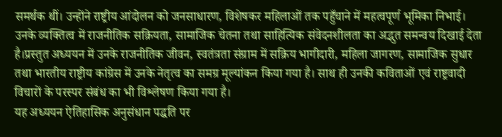समर्थक थीं। उन्होंने राष्ट्रीय आंदोलन को जनसाधारण, विशेषकर महिलाओं तक पहुँचाने में महत्वपूर्ण भूमिका निभाई। उनके व्यक्तित्व में राजनीतिक सक्रियता, सामाजिक चेतना तथा साहित्यिक संवेदनशीलता का अद्भुत समन्वय दिखाई देता है।प्रस्तुत अध्ययन में उनके राजनीतिक जीवन, स्वतंत्रता संग्राम में सक्रिय भागीदारी, महिला जागरण, सामाजिक सुधार तथा भारतीय राष्ट्रीय कांग्रेस में उनके नेतृत्व का समग्र मूल्यांकन किया गया है। साथ ही उनकी कविताओं एवं राष्ट्रवादी विचारों के परस्पर संबंध का भी विश्लेषण किया गया है।
यह अध्ययन ऐतिहासिक अनुसंधान पद्धति पर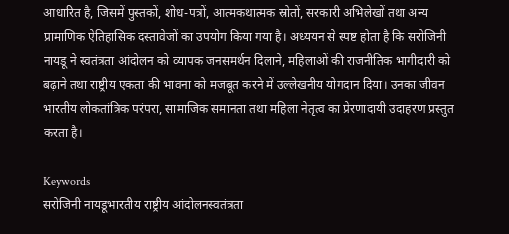आधारित है, जिसमें पुस्तकों, शोध-पत्रों, आत्मकथात्मक स्रोतों, सरकारी अभिलेखों तथा अन्य प्रामाणिक ऐतिहासिक दस्तावेजों का उपयोग किया गया है। अध्ययन से स्पष्ट होता है कि सरोजिनी नायडू ने स्वतंत्रता आंदोलन को व्यापक जनसमर्थन दिलाने, महिलाओं की राजनीतिक भागीदारी को बढ़ाने तथा राष्ट्रीय एकता की भावना को मजबूत करने में उल्लेखनीय योगदान दिया। उनका जीवन भारतीय लोकतांत्रिक परंपरा, सामाजिक समानता तथा महिला नेतृत्व का प्रेरणादायी उदाहरण प्रस्तुत करता है।

Keywords
सरोजिनी नायडूभारतीय राष्ट्रीय आंदोलनस्वतंत्रता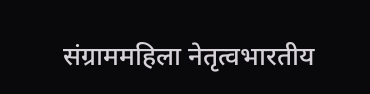संग्राममहिला नेतृत्वभारतीय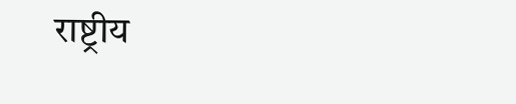राष्ट्रीय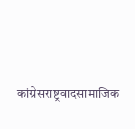कांग्रेसराष्ट्रवादसामाजिक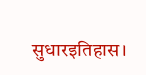सुधारइतिहास।